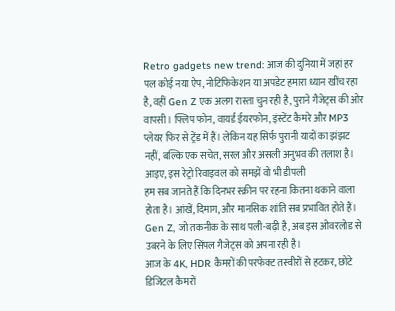Retro gadgets new trend: आज की दुनिया में जहां हर पल कोई नया ऐप, नोटिफिकेशन या अपडेट हमारा ध्यान खींच रहा है, वहीं Gen Z एक अलग रास्ता चुन रही है, पुराने गैजेट्स की ओर वापसी। फ्लिप फोन, वायर्ड ईयरफोन, इंस्टेंट कैमरे और MP3 प्लेयर फिर से ट्रेंड में हैं। लेकिन यह सिर्फ पुरानी यादों का झंझट नहीं, बल्कि एक सचेत, सरल और असली अनुभव की तलाश है। आइए, इस रेट्रो रिवाइवल को समझें वो भी डीपली
हम सब जानते हैं कि दिनभर स्क्रीन पर रहना कितना थकाने वाला होता है। आंखें, दिमाग, और मानसिक शांति सब प्रभावित होते हैं। Gen Z, जो तकनीक के साथ पली-बढ़ी है, अब इस ओवरलोड से उबरने के लिए सिंपल गैजेट्स को अपना रही है।
आज के 4K, HDR कैमरों की परफेक्ट तस्वीरों से हटकर, छोटे डिजिटल कैमरों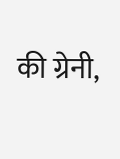की ग्रेनी,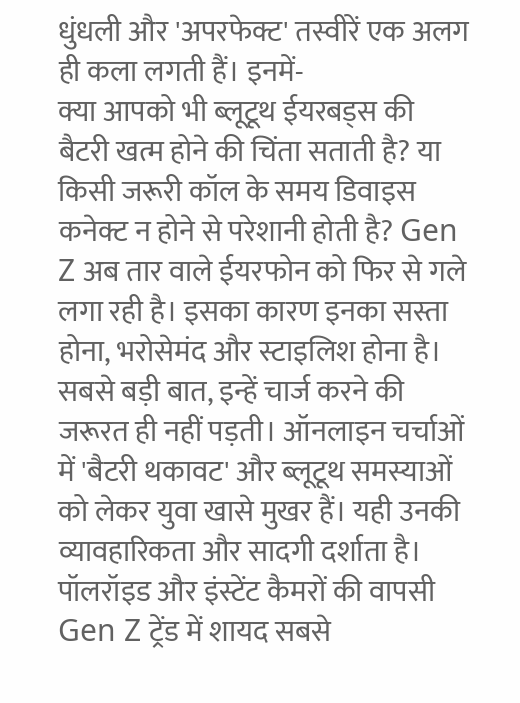धुंधली और 'अपरफेक्ट' तस्वीरें एक अलग ही कला लगती हैं। इनमें-
क्या आपको भी ब्लूटूथ ईयरबड्स की बैटरी खत्म होने की चिंता सताती है? या किसी जरूरी कॉल के समय डिवाइस कनेक्ट न होने से परेशानी होती है? Gen Z अब तार वाले ईयरफोन को फिर से गले लगा रही है। इसका कारण इनका सस्ता होना, भरोसेमंद और स्टाइलिश होना है। सबसे बड़ी बात, इन्हें चार्ज करने की जरूरत ही नहीं पड़ती। ऑनलाइन चर्चाओं में 'बैटरी थकावट' और ब्लूटूथ समस्याओं को लेकर युवा खासे मुखर हैं। यही उनकी व्यावहारिकता और सादगी दर्शाता है।
पॉलरॉइड और इंस्टेंट कैमरों की वापसी Gen Z ट्रेंड में शायद सबसे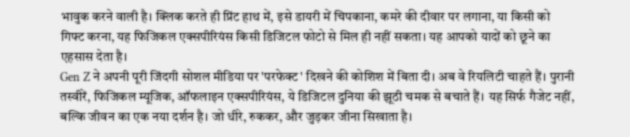भावुक करने वाली है। क्लिक करते ही प्रिंट हाथ में, इसे डायरी में चिपकाना, कमरे की दीवार पर लगाना, या किसी को गिफ्ट करना, यह फिजिकल एक्सपीरियंस किसी डिजिटल फोटो से मिल ही नहीं सकता। यह आपको यादों को छूने का एहसास देता है।
Gen Z ने अपनी पूरी जिंदगी सोशल मीडिया पर 'परफेक्ट' दिखने की कोशिश में बिता दी। अब वे रियलिटी चाहते हैं। पुरानी तस्वीरें, फिजिकल म्यूजिक, ऑफलाइन एक्सपीरियंस, ये डिजिटल दुनिया की झूठी चमक से बचाते हैं। यह सिर्फ गैजेट नहीं, बल्कि जीवन का एक नया दर्शन है। जो धीरे, रुककर, और जुड़कर जीना सिखाता है।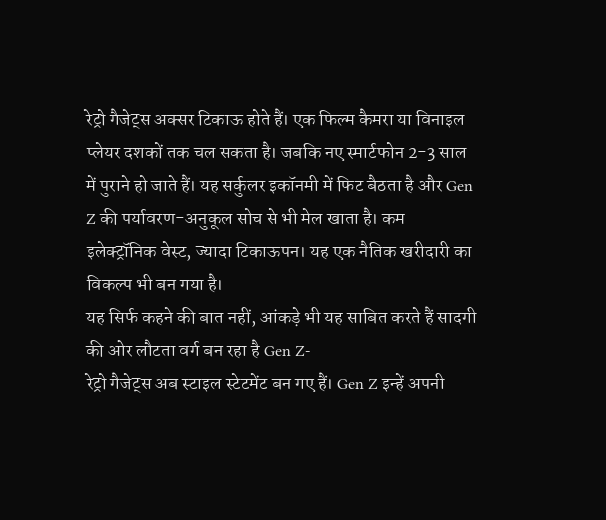रेट्रो गैजेट्स अक्सर टिकाऊ होते हैं। एक फिल्म कैमरा या विनाइल प्लेयर दशकों तक चल सकता है। जबकि नए स्मार्टफोन 2-3 साल में पुराने हो जाते हैं। यह सर्कुलर इकॉनमी में फिट बैठता है और Gen Z की पर्यावरण-अनुकूल सोच से भी मेल खाता है। कम इलेक्ट्रॉनिक वेस्ट, ज्यादा टिकाऊपन। यह एक नैतिक खरीदारी का विकल्प भी बन गया है।
यह सिर्फ कहने की बात नहीं, आंकड़े भी यह साबित करते हैं सादगी की ओर लौटता वर्ग बन रहा है Gen Z-
रेट्रो गैजेट्स अब स्टाइल स्टेटमेंट बन गए हैं। Gen Z इन्हें अपनी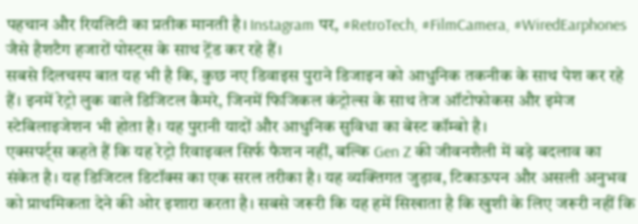पहचान और रियलिटी का प्रतीक मानती है। Instagram पर, #RetroTech, #FilmCamera, #WiredEarphones जैसे हैशटैग हजारों पोस्ट्स के साथ ट्रेंड कर रहे हैं।
सबसे दिलचस्प बात यह भी है कि, कुछ नए डिवाइस पुराने डिजाइन को आधुनिक तकनीक के साथ पेश कर रहे हैं। इनमें रेट्रो लुक वाले डिजिटल कैमरे, जिनमें फिजिकल कंट्रोल्स के साथ तेज ऑटोफोकस और इमेज स्टेबिलाइजेशन भी होता है। यह पुरानी यादों और आधुनिक सुविधा का बेस्ट कॉम्बो है।
एक्सपर्ट्स कहते हैं कि यह रेट्रो रिवाइवल सिर्फ फैशन नहीं, बल्कि Gen Z की जीवनशैली में बड़े बदलाव का संकेत है। यह डिजिटल डिटॉक्स का एक सरल तरीका है। यह व्यक्तिगत जुड़ाव, टिकाऊपन और असली अनुभव को प्राथमिकता देने की ओर इशारा करता है। सबसे जरूरी कि यह हमें सिखाता है कि खुशी के लिए जरूरी नहीं कि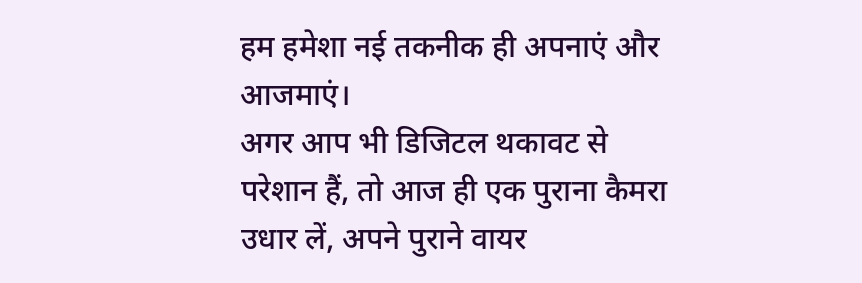हम हमेशा नई तकनीक ही अपनाएं और आजमाएं।
अगर आप भी डिजिटल थकावट से परेशान हैं, तो आज ही एक पुराना कैमरा उधार लें, अपने पुराने वायर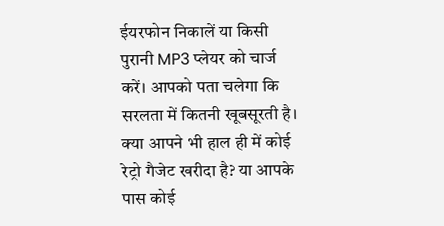ईयरफोन निकालें या किसी पुरानी MP3 प्लेयर को चार्ज करें। आपको पता चलेगा कि सरलता में कितनी खूबसूरती है।
क्या आपने भी हाल ही में कोई रेट्रो गैजेट खरीदा है? या आपके पास कोई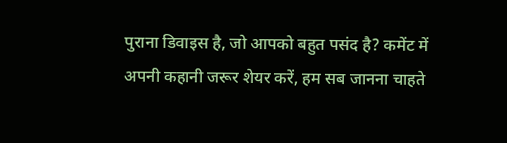पुराना डिवाइस है, जो आपको बहुत पसंद है? कमेंट में अपनी कहानी जरूर शेयर करें, हम सब जानना चाहते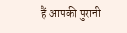हैं आपकी पुरानी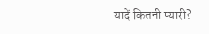यादें कितनी प्यारी?